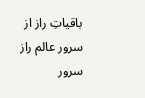باقیاتِ راز از سرور عالم راز سرور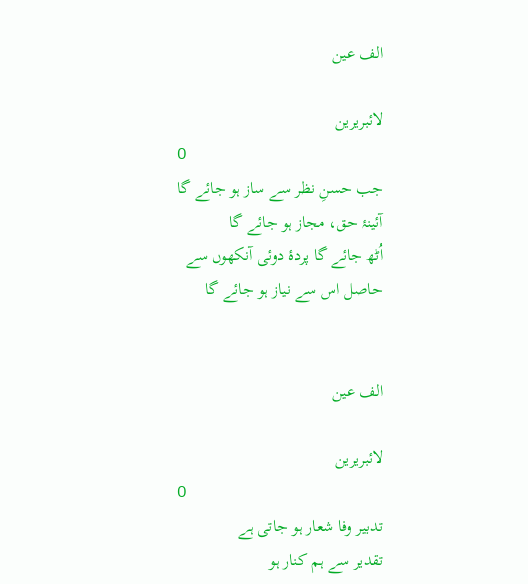الف عین

لائبریرین
O
جب حسنِ نظر سے ساز ہو جائے گا
آئینۂ حق، مجاز ہو جائے گا
اُٹھ جائے گا پردۂ دوئی آنکھوں سے
حاصل اس سے نیاز ہو جائے گا


الف عین

لائبریرین
O
تدبیر وفا شعار ہو جاتی ہے
تقدیر سے ہم کنار ہو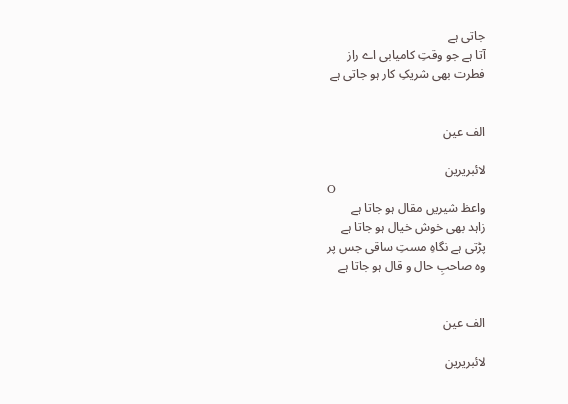جاتی ہے
آتا ہے جو وقتِ کامیابی اے راز
فطرت بھی شریکِ کار ہو جاتی ہے


الف عین

لائبریرین
O
واعظ شیریں مقال ہو جاتا ہے
زاہد بھی خوش خیال ہو جاتا ہے
پڑتی ہے نگاہِ مستِ ساقی جس پر
وہ صاحبِ حال و قال ہو جاتا ہے


الف عین

لائبریرین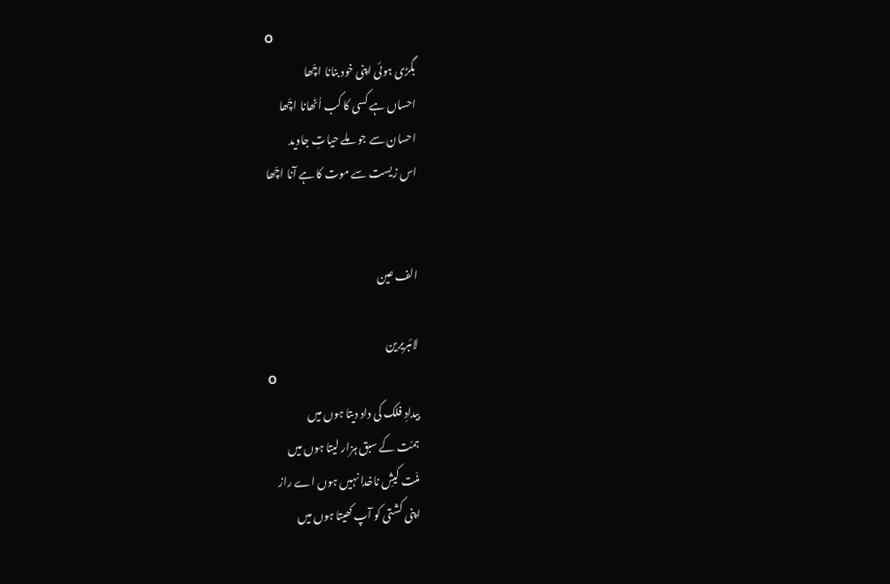O
بگڑی ہوئی اپنی خود بنانا اچّھا
احساں ہے کسی کا کب اُٹھانا اچّھا
احسان سے جو ملے حیاتِ جاوید
اس زیست سے موت کا ہے آنا اچّھا


الف عین

لائبریرین
O
بیدادِ فلک کی داد دیتا ہوں میں
ہمّت کے سبق ہزار لیتا ہوں میں
منّت کیشِ ناخدا نہیں ہوں اے راز
اپنی کشتی کو آپ کھیتا ہوں میں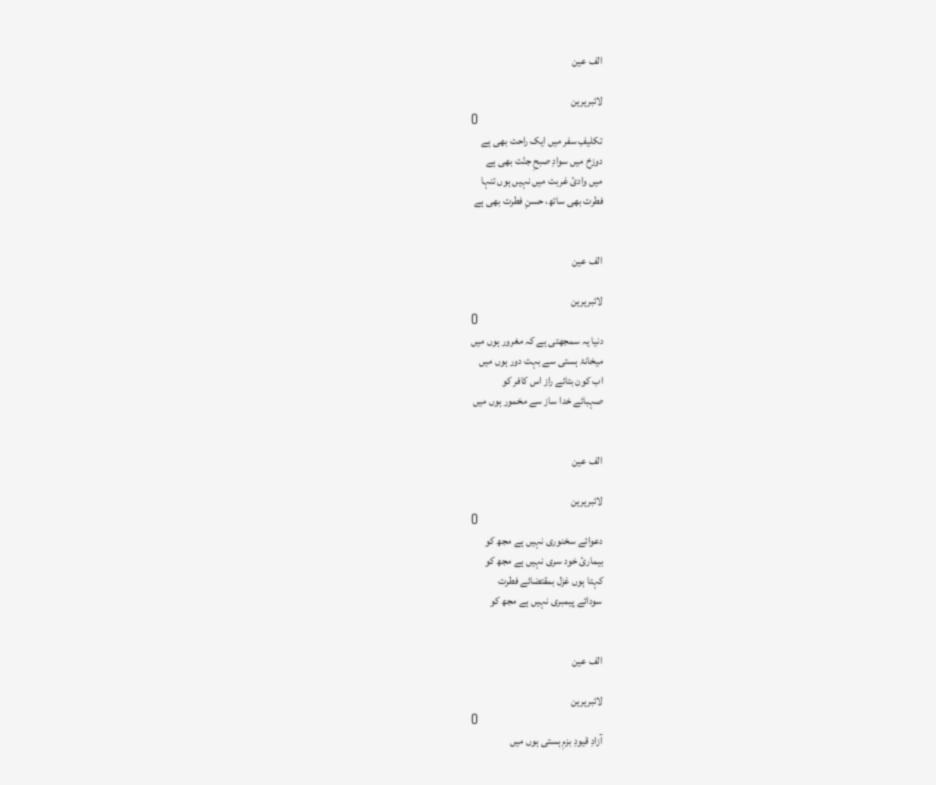الف عین

لائبریرین
O
تکلیفِ سفر میں ایک راحت بھی ہے
دوزخ میں سوادِ صبحِ جنّت بھی ہے
میں وادئ غربت میں نہیں ہوں تنہا
فطرت بھی ساتھ، حسنِ فطرت بھی ہے


الف عین

لائبریرین
O
دنیا یہ سمجھتی ہے کہ مغرور ہوں میں
میخانۂ ہستی سے بہت دور ہوں میں
اب کون بتائے راز اس کافر کو
صہبائے خدا ساز سے مخمور ہوں میں


الف عین

لائبریرین
O
دعوائے سخنوری نہیں ہے مجھ کو
بیمارئ خود سری نہیں ہے مجھ کو
کہتا ہوں غزل بمقتضائے فطرت
سودائے پیمبری نہیں ہے مجھ کو


الف عین

لائبریرین
O
آزادِ قیودِ بزمِ ہستی ہوں میں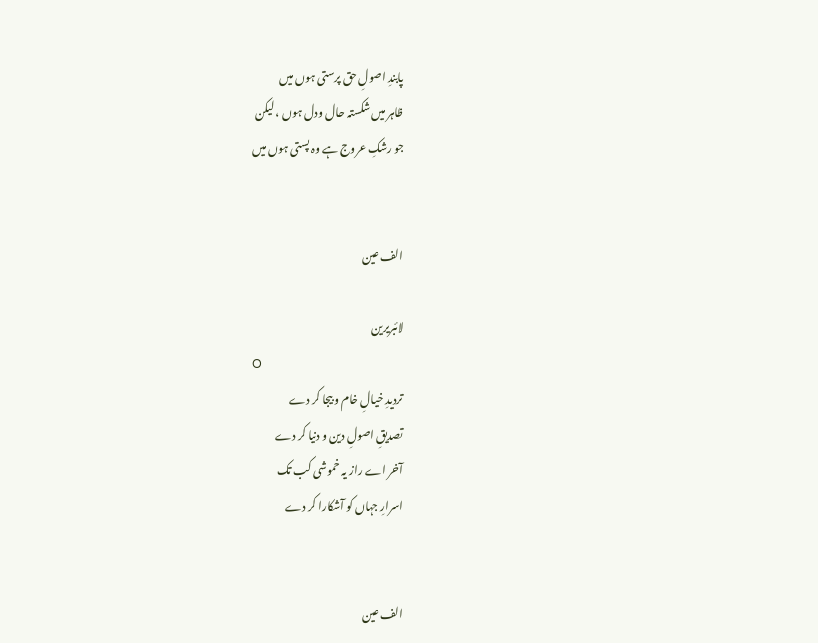پابندِ اصولِ حق پرستی ہوں میں
ظاہر میں شکستہ حال ودل ہوں ، لیکن
جو رشکِ عروج ہے وہ پستی ہوں میں


الف عین

لائبریرین
O
تردیدِ خیالِ خام و بیجا کر دے
تصدیقِ اصولِ دین و دنیا کر دے
آخر اے راز یہ خموشی کب تک
اسرارِ جہاں کو آشکارا کر دے


الف عین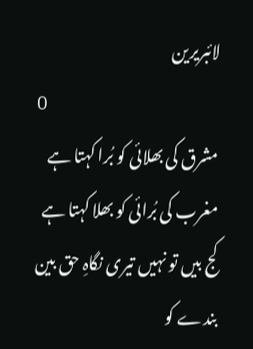لائبریرین
O
مشرق کی بھلائی کو بُرا کہتا ہے
مغرب کی بُرائی کو بھلا کہتا ہے
کج بیں تو نہیں تیری نگاہِ حق بین
بندے کو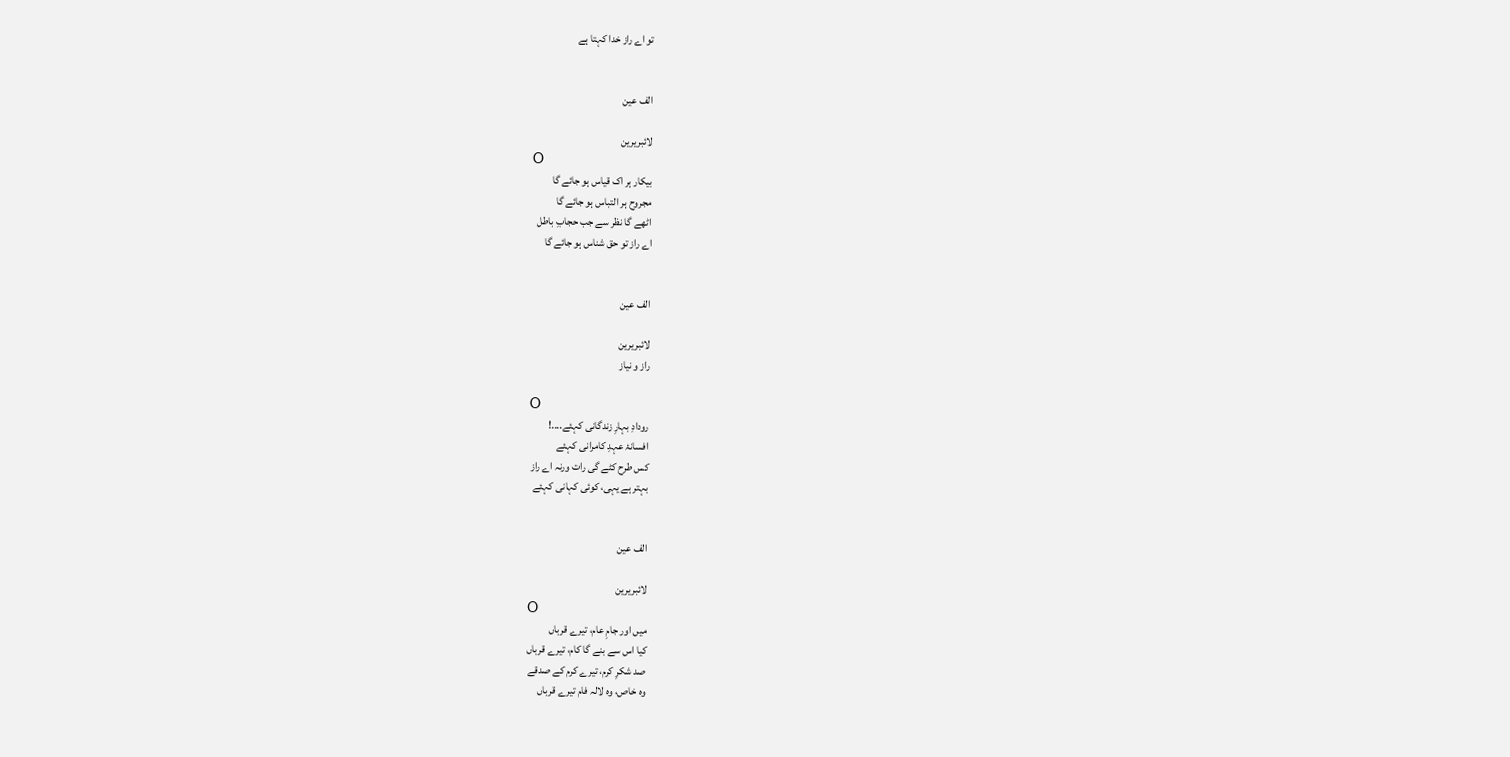تو اے راز خدا کہتا ہے


الف عین

لائبریرین
O
بیکار ہر اک قیاس ہو جائے گا
مجروح ہر التباس ہو جائے گا
اٹھے گا نظر سے جب حجابِ باطل
اے راز تو حق شناس ہو جائے گا


الف عین

لائبریرین
راز و نیاز

O
رودادِ بہارِ زندگانی کہئے....!
افسانۂ عہدِ کامرانی کہئے
کس طرح کٹے گی رات ورنہ اے راز
بہتر ہے یہی، کوئی کہانی کہئے


الف عین

لائبریرین
O
میں اور جامِ عام، تیرے قرباں
کیا اس سے بنے گا کام، تیرے قرباں
صد شکرِ کرم، تیرے کرم کے صدقے
وہ خاص، وہ لالہ فام تیرے قرباں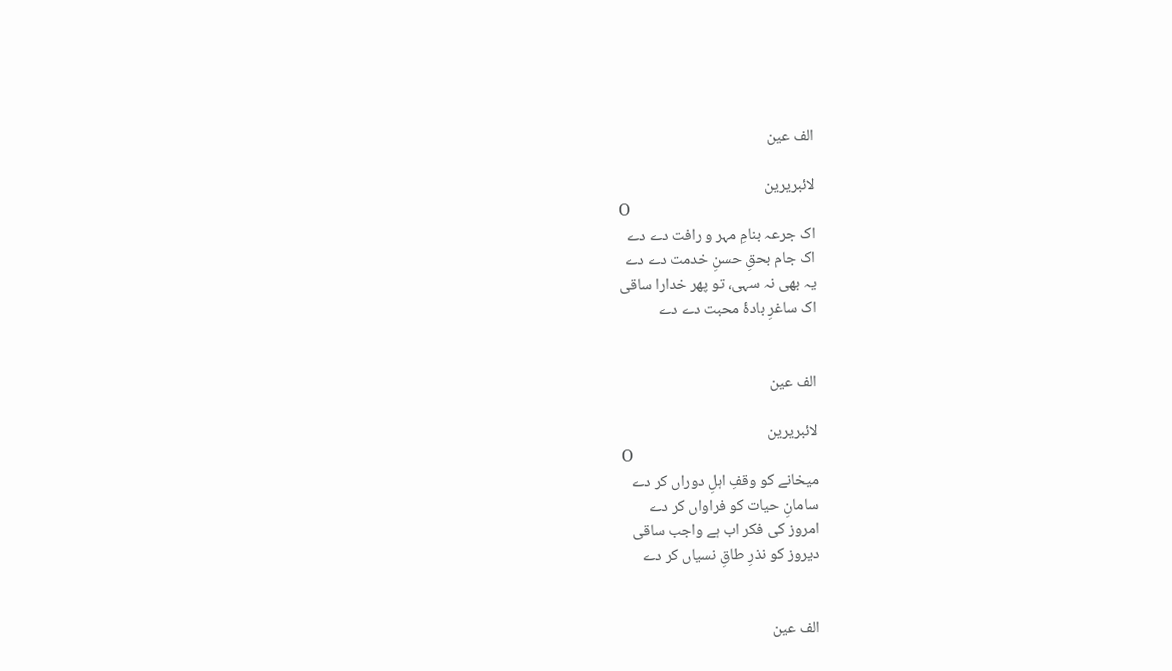الف عین

لائبریرین
O
اک جرعہ بنامِ مہر و رافت دے دے
اک جام بحقِ حسنِ خدمت دے دے
یہ بھی نہ سہی، تو پھر خدارا ساقی
اک ساغرِ بادۂ محبت دے دے


الف عین

لائبریرین
O
میخانے کو وقفِ اہلِ دوراں کر دے
سامانِ حیات کو فراواں کر دے
امروز کی فکر اب ہے واجب ساقی
دیروز کو نذرِ طاقِ نسیاں کر دے


الف عین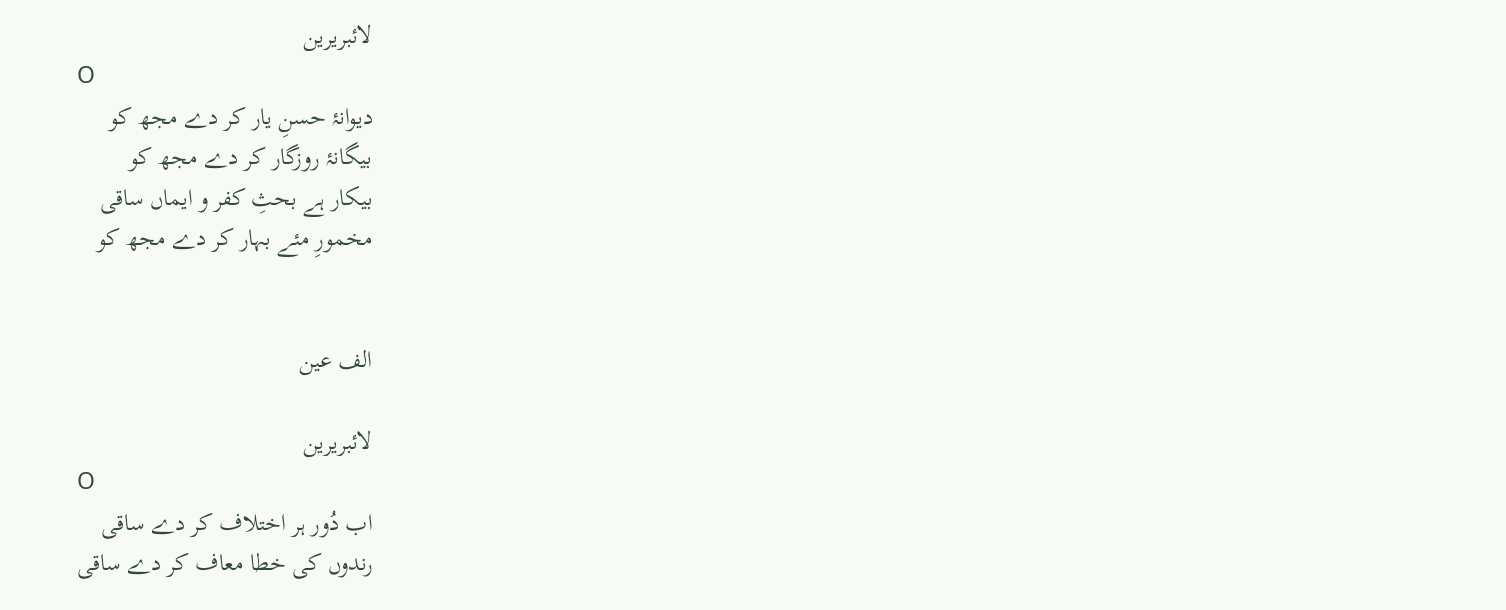لائبریرین
O
دیوانۂ حسنِ یار کر دے مجھ کو
بیگانۂ روزگار کر دے مجھ کو
بیکار ہے بحثِ کفر و ایماں ساقی
مخمورِ مئے بہار کر دے مجھ کو


الف عین

لائبریرین
O
اب دُور ہر اختلاف کر دے ساقی
رندوں کی خطا معاف کر دے ساقی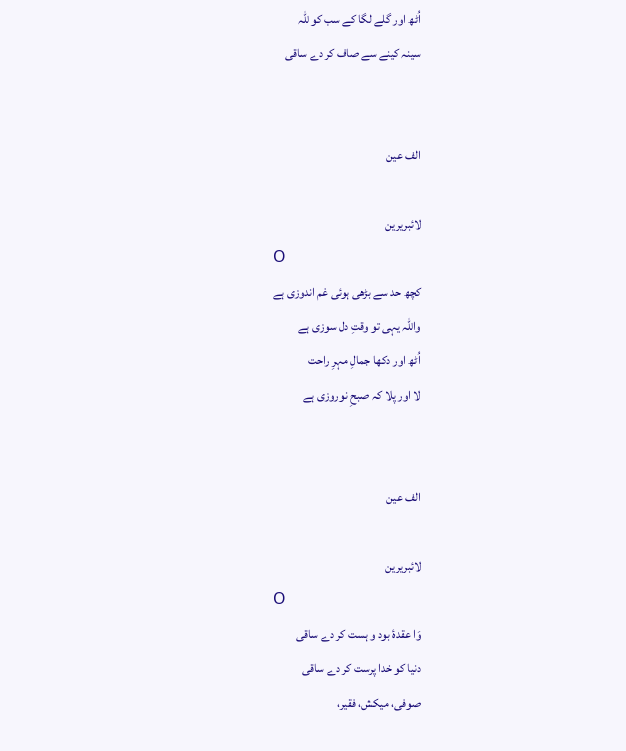اُٹھ اور گلے لگا کے سب کو للّٰہ
سینہ کینے سے صاف کر دے ساقی


الف عین

لائبریرین
O
کچھ حد سے بڑھی ہوئی غم اندوزی ہے
واللہ یہی تو وقتِ دل سوزی ہے
اُٹھ اور دکھا جمالِ مہرِ راحت
لا اور پلا کہ صبحِ نوروزی ہے


الف عین

لائبریرین
O
وَا عقدۂ بود و ہست کر دے ساقی
دنیا کو خدا پرست کر دے ساقی
صوفی، میکش، فقیر،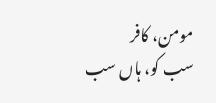مومن، کافر
سب کو، ہاں سب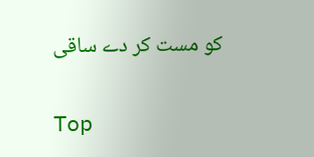کو مست کر دے ساقی

Top